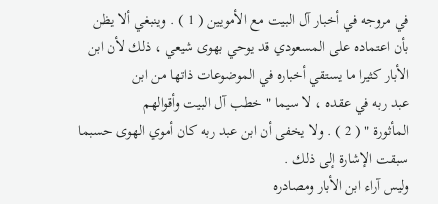في مروجه في أخبار آل البيت مع الأمويين ( 1 ) . وينبغي ألا يظن
بأن اعتماده على المسعودي قد يوحي بهوى شيعي ، ذلك لأن ابن
الأبار كثيرا ما يستقي أخباره في الموضوعات ذاتها من ابن
عبد ربه في عقده ، لا سيما " خطب آل البيت وأقوالهم
المأثورة " ( 2 ) . ولا يخفى أن ابن عبد ربه كان أموي الهوى حسبما
سبقت الإشارة إلى ذلك .
وليس آراء ابن الأبار ومصادره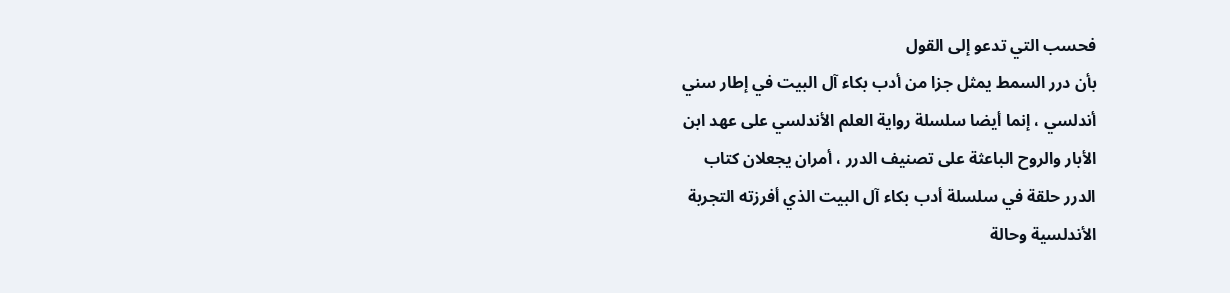فحسب التي تدعو إلى القول
بأن درر السمط يمثل جزا من أدب بكاء آل البيت في إطار سني
أندلسي ، إنما أيضا سلسلة رواية العلم الأندلسي على عهد ابن
الأبار والروح الباعثة على تصنيف الدرر ، أمران يجعلان كتاب
الدرر حلقة في سلسلة أدب بكاء آل البيت الذي أفرزته التجربة
الأندلسية وحالة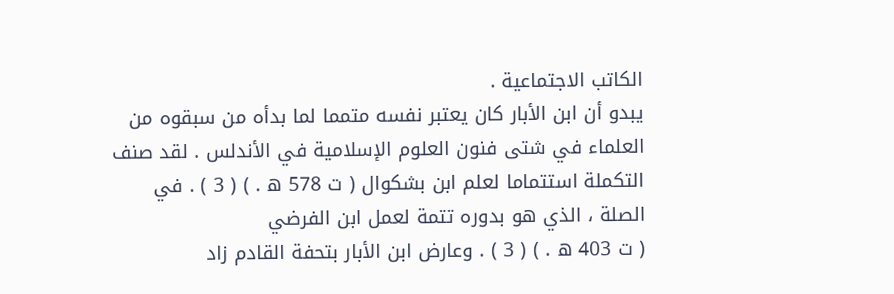الكاتب الاجتماعية .
يبدو أن ابن الأبار كان يعتبر نفسه متمما لما بدأه من سبقوه من
العلماء في شتى فنون العلوم الإسلامية في الأندلس . لقد صنف
التكملة استتماما لعلم ابن بشكوال ( ت 578 ه . ) ( 3 ) . في
الصلة ، الذي هو بدوره تتمة لعمل ابن الفرضي
( ت 403 ه . ) ( 3 ) . وعارض ابن الأبار بتحفة القادم زاد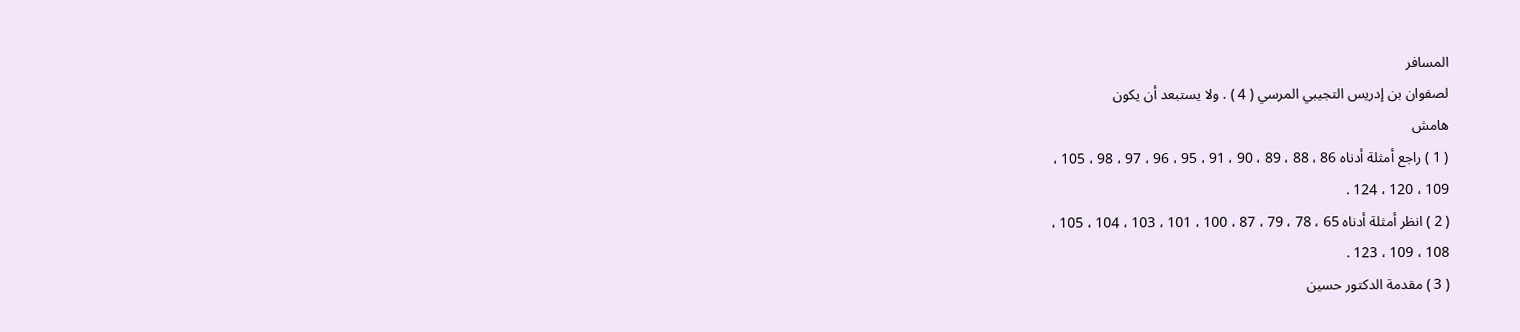المسافر
لصفوان بن إدريس التجيبي المرسي ( 4 ) . ولا يستبعد أن يكون
هامش
( 1 ) راجع أمثلة أدناه 86 ، 88 ، 89 ، 90 ، 91 ، 95 ، 96 ، 97 ، 98 ، 105 ،
109 ، 120 ، 124 .
( 2 ) انظر أمثلة أدناه 65 ، 78 ، 79 ، 87 ، 100 ، 101 ، 103 ، 104 ، 105 ،
108 ، 109 ، 123 .
( 3 ) مقدمة الدكتور حسين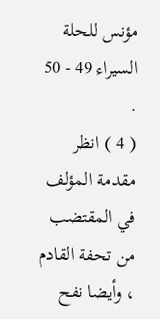مؤنس للحلة السيراء 49 - 50 .
( 4 ) انظر مقدمة المؤلف في المقتضب من تحفة القادم ، وأيضا نفح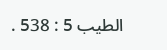الطيب 5 : 538 .